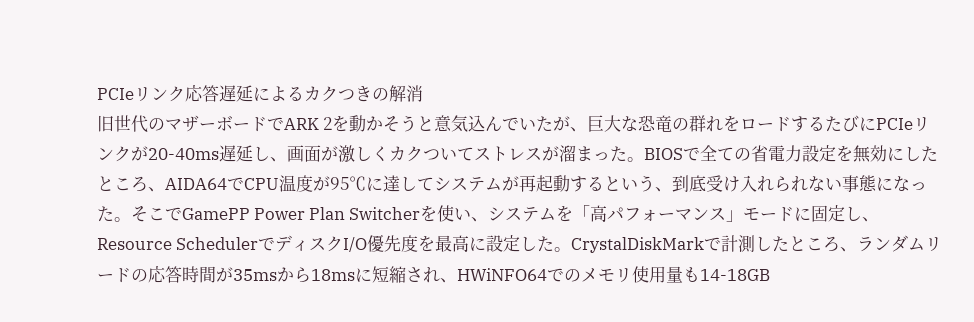PCIeリンク応答遅延によるカクつきの解消
旧世代のマザーボードでARK 2を動かそうと意気込んでいたが、巨大な恐竜の群れをロードするたびにPCIeリンクが20-40ms遅延し、画面が激しくカクついてストレスが溜まった。BIOSで全ての省電力設定を無効にしたところ、AIDA64でCPU温度が95℃に達してシステムが再起動するという、到底受け入れられない事態になった。そこでGamePP Power Plan Switcherを使い、システムを「高パフォーマンス」モードに固定し、Resource SchedulerでディスクI/O優先度を最高に設定した。CrystalDiskMarkで計測したところ、ランダムリードの応答時間が35msから18msに短縮され、HWiNFO64でのメモリ使用量も14-18GB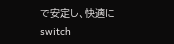で安定し、快適にswitch